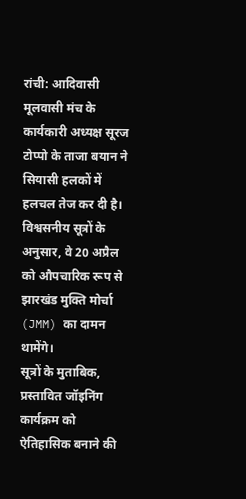रांची: आदिवासी मूलवासी मंच के कार्यकारी अध्यक्ष सूरज टोप्पो के ताजा बयान ने सियासी हलकों में हलचल तेज कर दी है। विश्वसनीय सूत्रों के अनुसार, वे 20 अप्रैल को औपचारिक रूप से झारखंड मुक्ति मोर्चा (JMM) का दामन थामेंगे।
सूत्रों के मुताबिक, प्रस्तावित जॉइनिंग कार्यक्रम को ऐतिहासिक बनाने की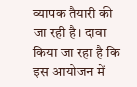व्यापक तैयारी की जा रही है। दावा किया जा रहा है कि इस आयोजन में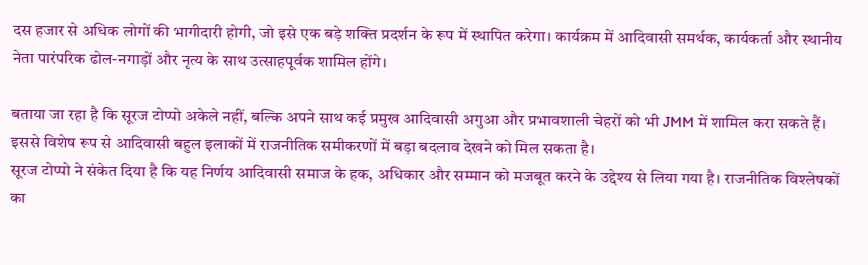दस हजार से अधिक लोगों की भागीदारी होगी, जो इसे एक बड़े शक्ति प्रदर्शन के रूप में स्थापित करेगा। कार्यक्रम में आदिवासी समर्थक, कार्यकर्ता और स्थानीय नेता पारंपरिक ढोल-नगाड़ों और नृत्य के साथ उत्साहपूर्वक शामिल होंगे।

बताया जा रहा है कि सूरज टोप्पो अकेले नहीं, बल्कि अपने साथ कई प्रमुख आदिवासी अगुआ और प्रभावशाली चेहरों को भी JMM में शामिल करा सकते हैं। इससे विशेष रूप से आदिवासी बहुल इलाकों में राजनीतिक समीकरणों में बड़ा बदलाव देखने को मिल सकता है।
सूरज टोप्पो ने संकेत दिया है कि यह निर्णय आदिवासी समाज के हक, अधिकार और सम्मान को मजबूत करने के उद्देश्य से लिया गया है। राजनीतिक विश्लेषकों का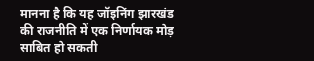मानना है कि यह जॉइनिंग झारखंड की राजनीति में एक निर्णायक मोड़ साबित हो सकती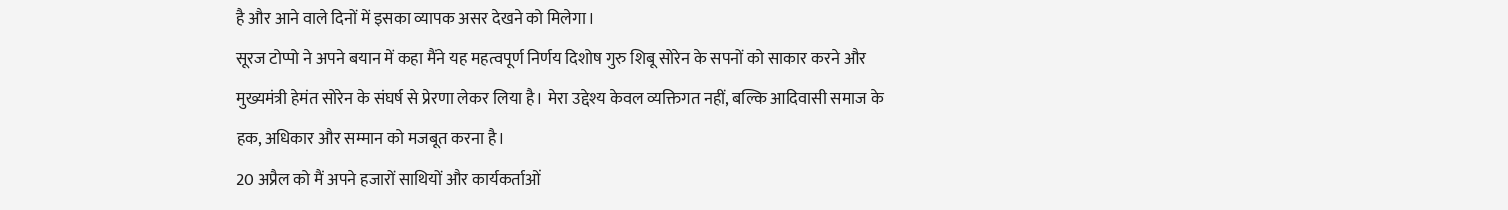है और आने वाले दिनों में इसका व्यापक असर देखने को मिलेगा।
सूरज टोप्पो ने अपने बयान में कहा मैंने यह महत्वपूर्ण निर्णय दिशोष गुरु शिबू सोरेन के सपनों को साकार करने और मुख्यमंत्री हेमंत सोरेन के संघर्ष से प्रेरणा लेकर लिया है। मेरा उद्देश्य केवल व्यक्तिगत नहीं, बल्कि आदिवासी समाज के हक, अधिकार और सम्मान को मजबूत करना है।
20 अप्रैल को मैं अपने हजारों साथियों और कार्यकर्ताओं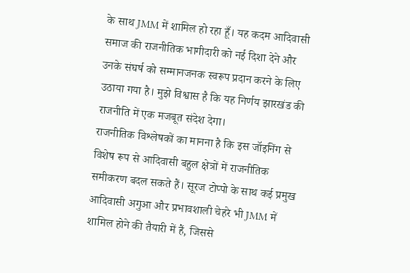के साथ JMM में शामिल हो रहा हूँ। यह कदम आदिवासी समाज की राजनीतिक भागीदारी को नई दिशा देने और उनके संघर्ष को सम्मानजनक स्वरूप प्रदान करने के लिए उठाया गया है। मुझे विश्वास है कि यह निर्णय झारखंड की राजनीति में एक मजबूत संदेश देगा।
राजनीतिक विश्लेषकों का मानना है कि इस जॉइनिंग से विशेष रूप से आदिवासी बहुल क्षेत्रों में राजनीतिक समीकरण बदल सकते हैं। सूरज टोप्पो के साथ कई प्रमुख आदिवासी अगुआ और प्रभावशाली चेहरे भी JMM में शामिल होने की तैयारी में हैं, जिससे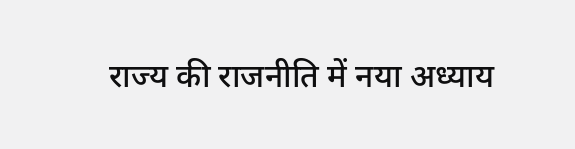राज्य की राजनीति में नया अध्याय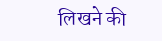लिखने की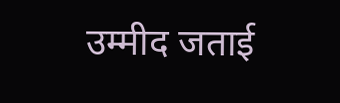उम्मीद जताई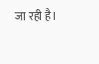जा रही है।